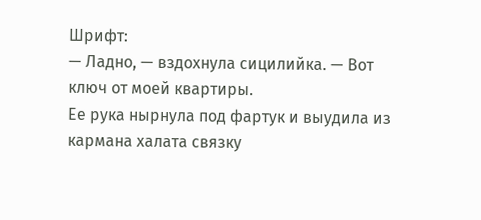Шрифт:
— Ладно, — вздохнула сицилийка. — Вот ключ от моей квартиры.
Ее рука нырнула под фартук и выудила из кармана халата связку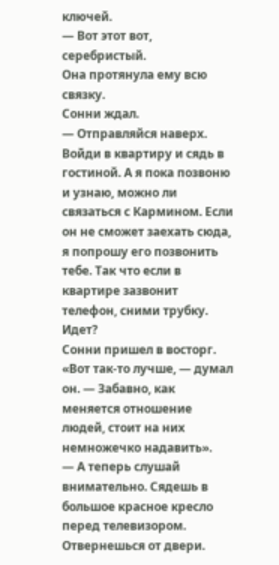ключей.
— Вот этот вот, серебристый.
Она протянула ему всю связку.
Сонни ждал.
— Отправляйся наверх. Войди в квартиру и сядь в гостиной. А я пока позвоню и узнаю, можно ли связаться с Кармином. Если он не сможет заехать сюда, я попрошу его позвонить тебе. Так что если в квартире зазвонит телефон, сними трубку. Идет?
Сонни пришел в восторг. «Вот так-то лучше, — думал он. — Забавно, как меняется отношение людей, стоит на них немножечко надавить».
— А теперь слушай внимательно. Сядешь в большое красное кресло перед телевизором. Отвернешься от двери.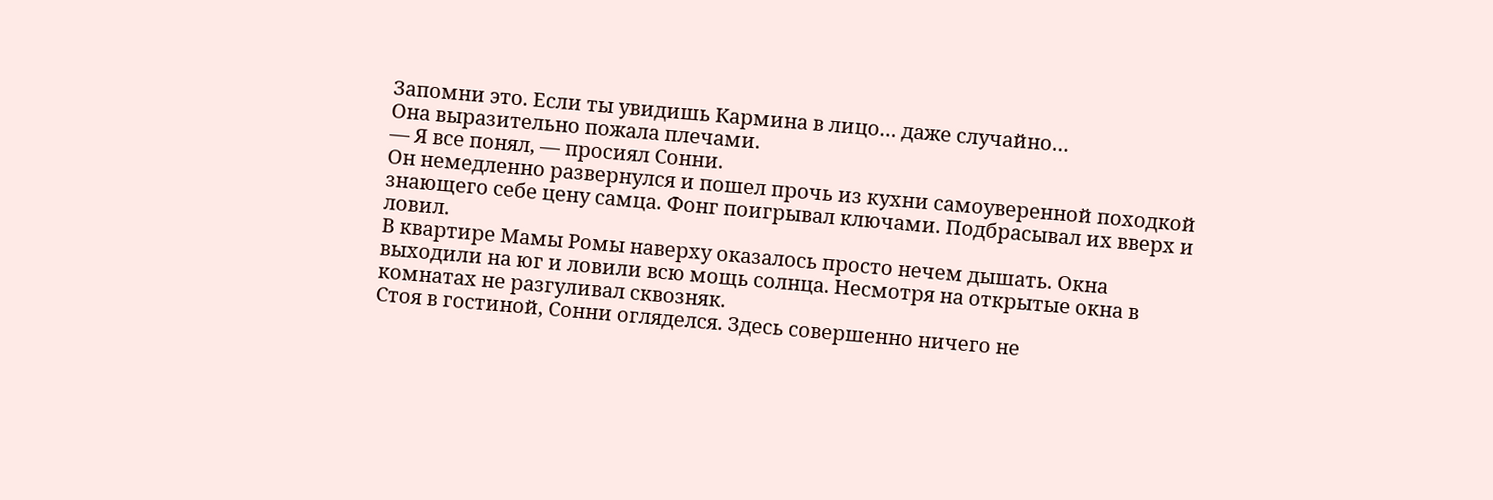Запомни это. Если ты увидишь Кармина в лицо… даже случайно…
Она выразительно пожала плечами.
— Я все понял, — просиял Сонни.
Он немедленно развернулся и пошел прочь из кухни самоуверенной походкой знающего себе цену самца. Фонг поигрывал ключами. Подбрасывал их вверх и ловил.
В квартире Мамы Ромы наверху оказалось просто нечем дышать. Окна выходили на юг и ловили всю мощь солнца. Несмотря на открытые окна в комнатах не разгуливал сквозняк.
Стоя в гостиной, Сонни огляделся. Здесь совершенно ничего не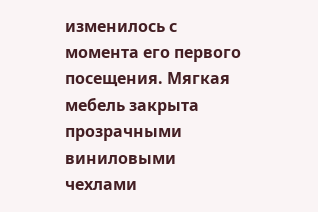изменилось с момента его первого посещения. Мягкая мебель закрыта прозрачными виниловыми чехлами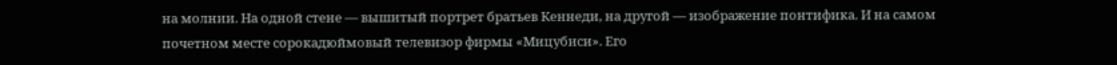на молнии. На одной стене — вышитый портрет братьев Кеннеди, на другой — изображение понтифика. И на самом почетном месте сорокадюймовый телевизор фирмы «Мицубиси». Его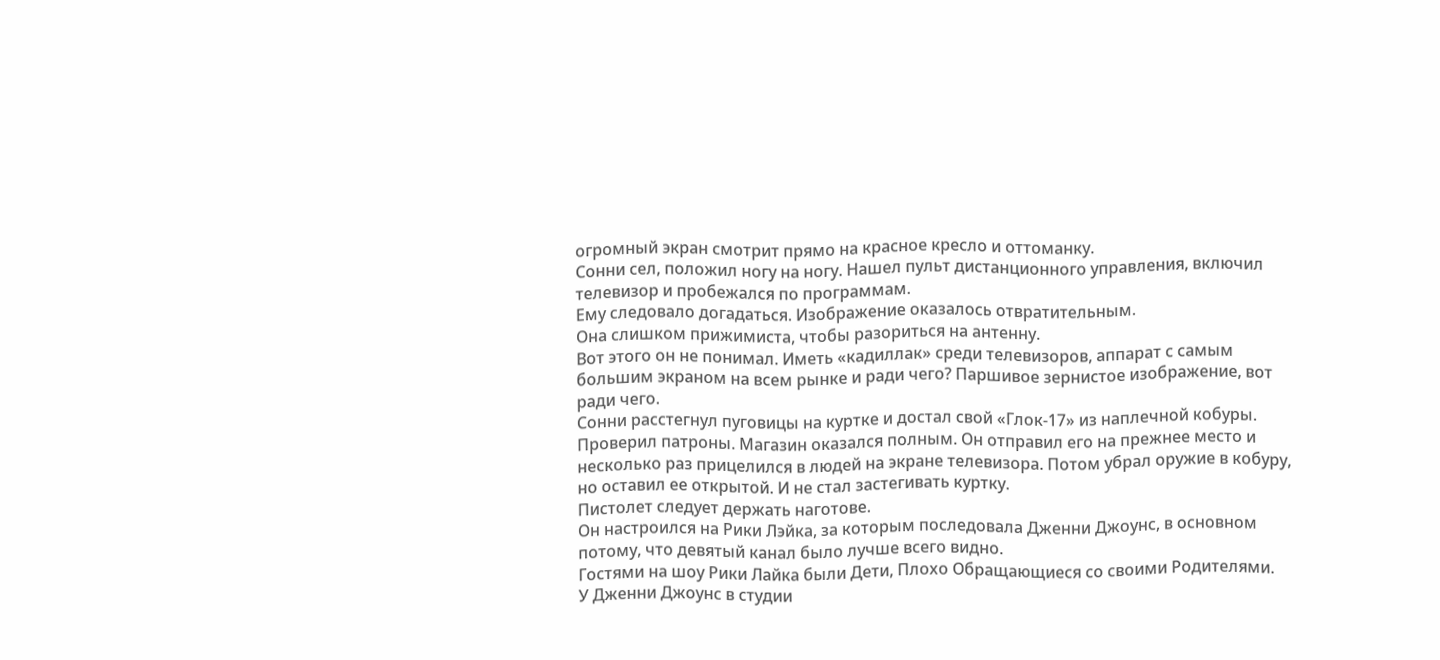огромный экран смотрит прямо на красное кресло и оттоманку.
Сонни сел, положил ногу на ногу. Нашел пульт дистанционного управления, включил телевизор и пробежался по программам.
Ему следовало догадаться. Изображение оказалось отвратительным.
Она слишком прижимиста, чтобы разориться на антенну.
Вот этого он не понимал. Иметь «кадиллак» среди телевизоров, аппарат с самым большим экраном на всем рынке и ради чего? Паршивое зернистое изображение, вот ради чего.
Сонни расстегнул пуговицы на куртке и достал свой «Глок-17» из наплечной кобуры. Проверил патроны. Магазин оказался полным. Он отправил его на прежнее место и несколько раз прицелился в людей на экране телевизора. Потом убрал оружие в кобуру, но оставил ее открытой. И не стал застегивать куртку.
Пистолет следует держать наготове.
Он настроился на Рики Лэйка, за которым последовала Дженни Джоунс, в основном потому, что девятый канал было лучше всего видно.
Гостями на шоу Рики Лайка были Дети, Плохо Обращающиеся со своими Родителями.
У Дженни Джоунс в студии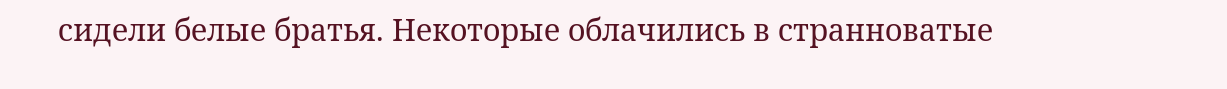сидели белые братья. Некоторые облачились в странноватые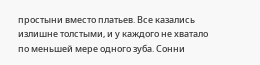простыни вместо платьев. Все казались излишне толстыми, и у каждого не хватало по меньшей мере одного зуба. Сонни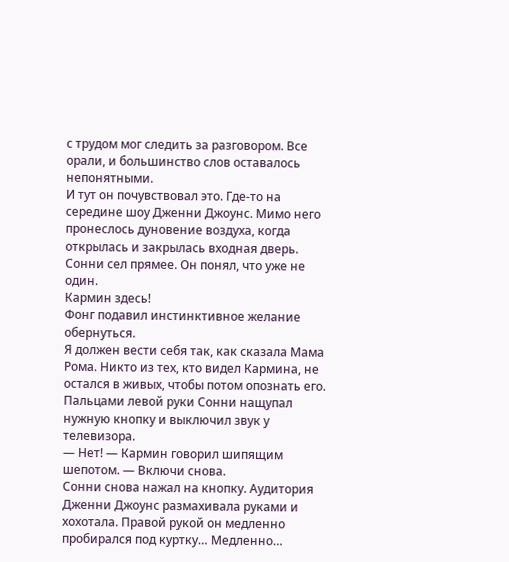с трудом мог следить за разговором. Все орали, и большинство слов оставалось непонятными.
И тут он почувствовал это. Где-то на середине шоу Дженни Джоунс. Мимо него пронеслось дуновение воздуха, когда открылась и закрылась входная дверь.
Сонни сел прямее. Он понял, что уже не один.
Кармин здесь!
Фонг подавил инстинктивное желание обернуться.
Я должен вести себя так, как сказала Мама Рома. Никто из тех, кто видел Кармина, не остался в живых, чтобы потом опознать его.
Пальцами левой руки Сонни нащупал нужную кнопку и выключил звук у телевизора.
— Нет! — Кармин говорил шипящим шепотом. — Включи снова.
Сонни снова нажал на кнопку. Аудитория Дженни Джоунс размахивала руками и хохотала. Правой рукой он медленно пробирался под куртку… Медленно…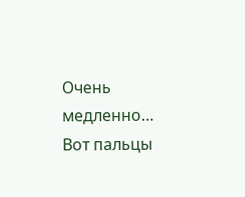Очень медленно… Вот пальцы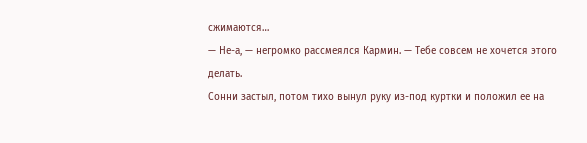сжимаются…
— Не-а, — негромко рассмеялся Кармин. — Тебе совсем не хочется этого делать.
Сонни застыл, потом тихо вынул руку из-под куртки и положил ее на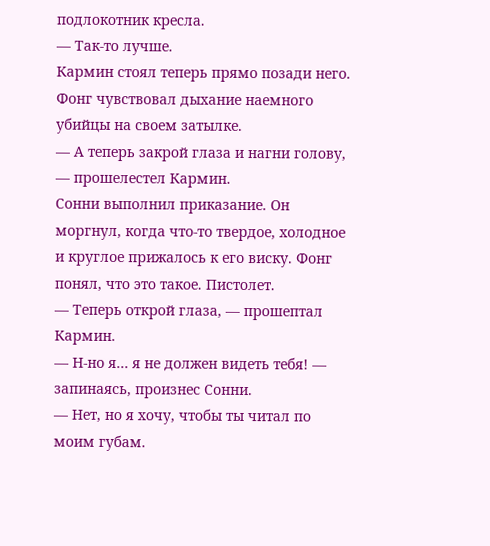подлокотник кресла.
— Так-то лучше.
Кармин стоял теперь прямо позади него. Фонг чувствовал дыхание наемного убийцы на своем затылке.
— А теперь закрой глаза и нагни голову, — прошелестел Кармин.
Сонни выполнил приказание. Он моргнул, когда что-то твердое, холодное и круглое прижалось к его виску. Фонг понял, что это такое. Пистолет.
— Теперь открой глаза, — прошептал Кармин.
— Н-но я… я не должен видеть тебя! — запинаясь, произнес Сонни.
— Нет, но я хочу, чтобы ты читал по моим губам.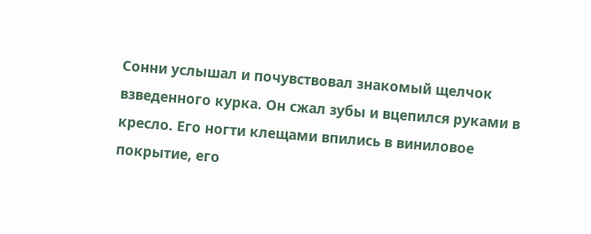Сонни услышал и почувствовал знакомый щелчок взведенного курка. Он сжал зубы и вцепился руками в кресло. Его ногти клещами впились в виниловое покрытие, его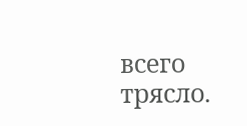всего трясло.